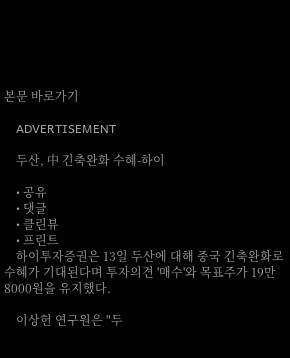본문 바로가기

    ADVERTISEMENT

    두산, 中 긴축완화 수혜-하이

    • 공유
    • 댓글
    • 클린뷰
    • 프린트
    하이투자증권은 13일 두산에 대해 중국 긴축완화로 수혜가 기대된다며 투자의견 '매수'와 목표주가 19만8000원을 유지했다.

    이상헌 연구원은 "두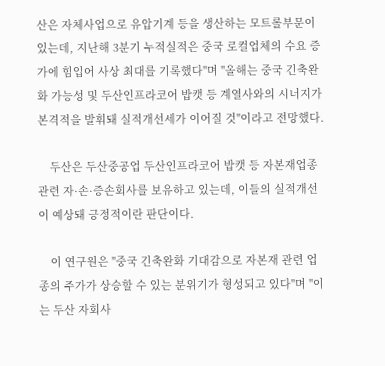산은 자체사업으로 유압기계 등을 생산하는 모트롤부문이 있는데, 지난해 3분기 누적실적은 중국 로컬업체의 수요 증가에 힘입어 사상 최대를 기록했다"며 "올해는 중국 긴축완화 가능성 및 두산인프라코어 밥캣 등 계열사와의 시너지가 본격적을 발휘돼 실적개선세가 이어질 것"이라고 전망했다.

    두산은 두산중공업 두산인프라코어 밥캣 등 자본재업종 관련 자·손·증손회사를 보유하고 있는데, 이들의 실적개선이 예상돼 긍정적이란 판단이다.

    이 연구원은 "중국 긴축완화 기대감으로 자본재 관련 업종의 주가가 상승할 수 있는 분위기가 형성되고 있다"며 "이는 두산 자회사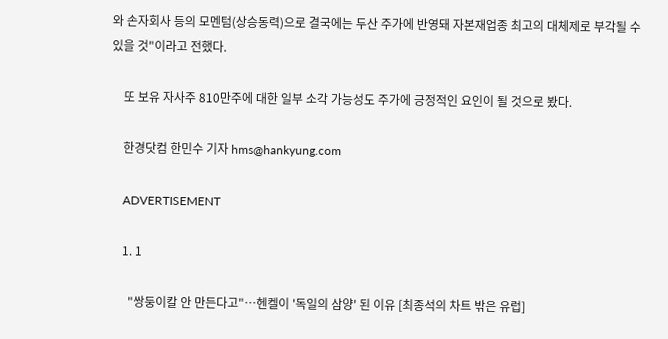와 손자회사 등의 모멘텀(상승동력)으로 결국에는 두산 주가에 반영돼 자본재업종 최고의 대체제로 부각될 수 있을 것"이라고 전했다.

    또 보유 자사주 810만주에 대한 일부 소각 가능성도 주가에 긍정적인 요인이 될 것으로 봤다.

    한경닷컴 한민수 기자 hms@hankyung.com

    ADVERTISEMENT

    1. 1

      "쌍둥이칼 안 만든다고"…헨켈이 '독일의 삼양' 된 이유 [최종석의 차트 밖은 유럽]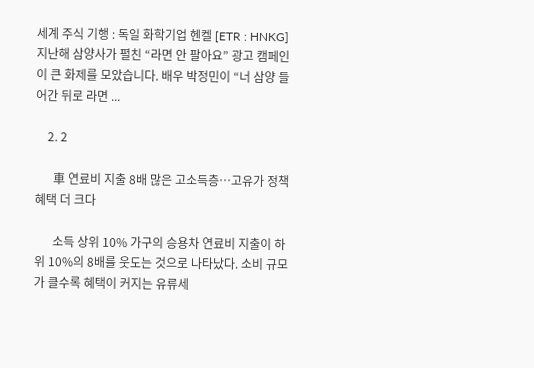세계 주식 기행 : 독일 화학기업 헨켈 [ETR : HNKG]지난해 삼양사가 펼친 “라면 안 팔아요” 광고 캠페인이 큰 화제를 모았습니다. 배우 박정민이 “너 삼양 들어간 뒤로 라면 ...

    2. 2

      車 연료비 지출 8배 많은 고소득층…고유가 정책 혜택 더 크다

      소득 상위 10% 가구의 승용차 연료비 지출이 하위 10%의 8배를 웃도는 것으로 나타났다. 소비 규모가 클수록 혜택이 커지는 유류세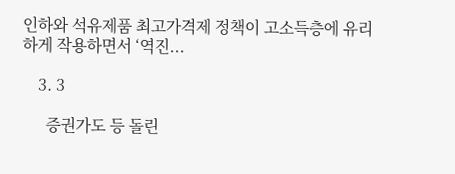인하와 석유제품 최고가격제 정책이 고소득층에 유리하게 작용하면서 ‘역진...

    3. 3

      증권가도 등 돌린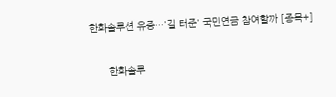한화솔루션 유증…'길 터준' 국민연금 참여할까 [종목+]

      한화솔루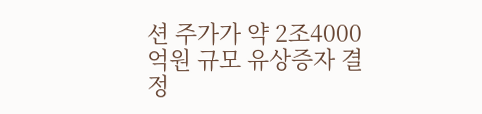션 주가가 약 2조4000억원 규모 유상증자 결정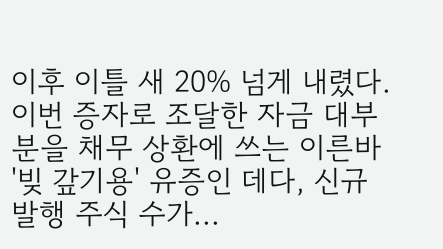이후 이틀 새 20% 넘게 내렸다. 이번 증자로 조달한 자금 대부분을 채무 상환에 쓰는 이른바 '빚 갚기용' 유증인 데다, 신규 발행 주식 수가...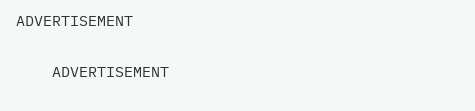ADVERTISEMENT

    ADVERTISEMENT